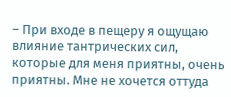– При входе в пещеру я ощущаю влияние тантрических сил, которые для меня приятны, очень приятны. Мне не хочется оттуда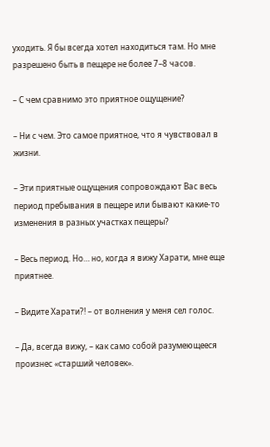уходить. Я бы всегда хотел находиться там. Но мне разрешено быть в пещере не более 7–8 часов.

– С чем сравнимо это приятное ощущение?

– Ни с чем. Это самое приятное, что я чувствовал в жизни.

– Эти приятные ощущения сопровождают Вас весь период пребывания в пещере или бывают какие-то изменения в разных участках пещеры?

– Весь период. Но… но, когда я вижу Харати, мне еще приятнее.

– Видите Харати?! – от волнения у меня сел голос.

– Да, всегда вижу, – как само собой разумеющееся произнес «старший человек».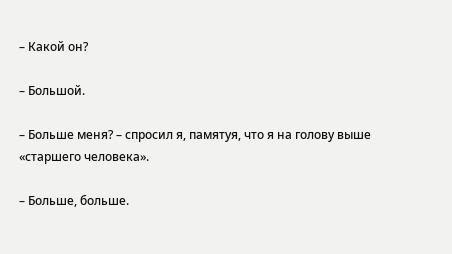– Какой он?

– Большой.

– Больше меня? – спросил я, памятуя, что я на голову выше «старшего человека».

– Больше, больше.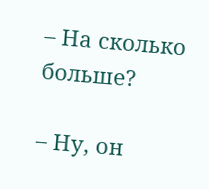– На сколько больше?

– Ну, он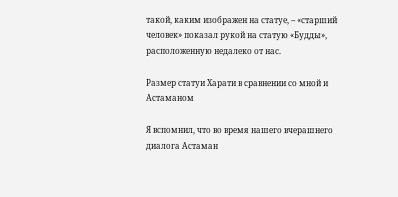такой, каким изображен на статуе, – «старший человек» показал рукой на статую «Будды», расположенную недалеко от нас.

Размер статуи Харати в сравнении со мной и Астаманом

Я вспомнил, что во время нашего вчерашнего диалога Астаман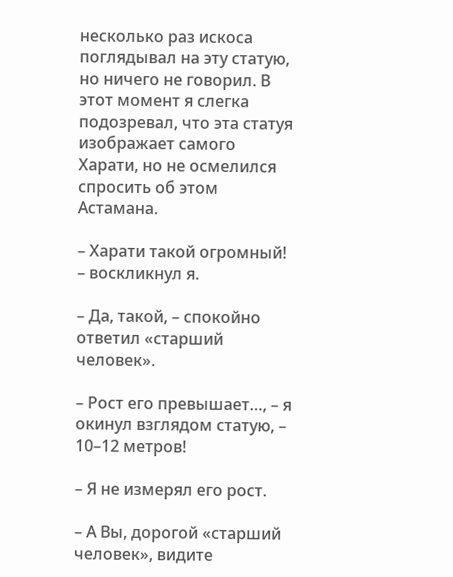несколько раз искоса поглядывал на эту статую, но ничего не говорил. В этот момент я слегка подозревал, что эта статуя изображает самого Харати, но не осмелился спросить об этом Астамана.

– Харати такой огромный! – воскликнул я.

– Да, такой, – спокойно ответил «старший человек».

– Рост его превышает…, – я окинул взглядом статую, – 10–12 метров!

– Я не измерял его рост.

– А Вы, дорогой «старший человек», видите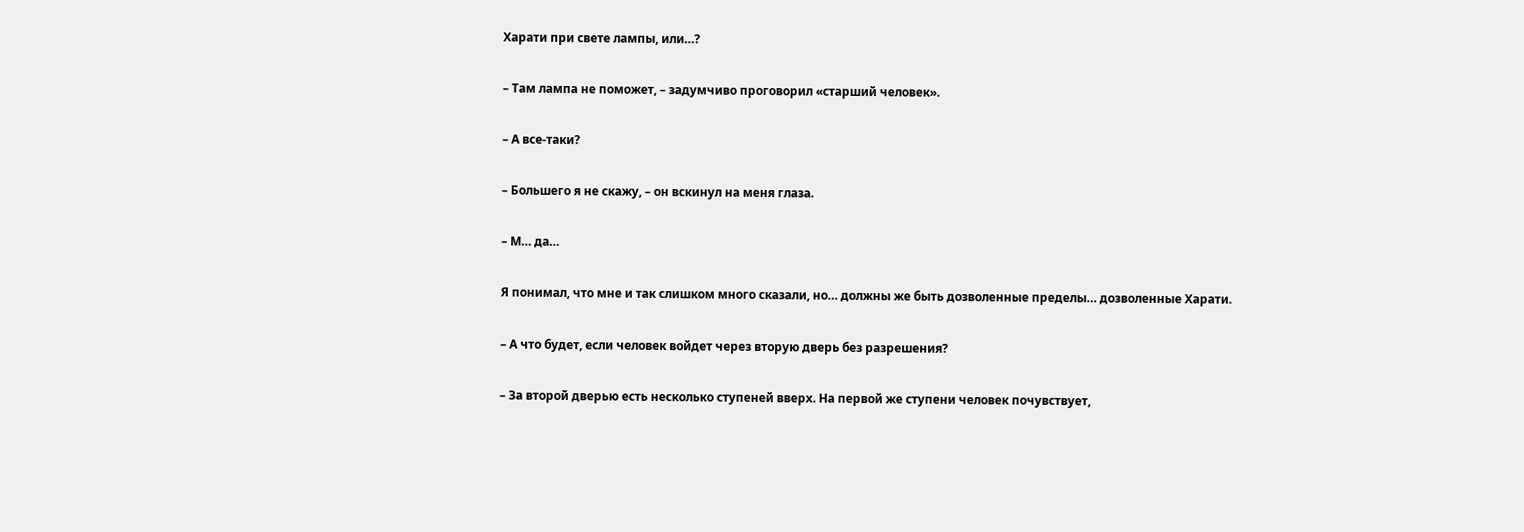Харати при свете лампы, или…?

– Там лампа не поможет, – задумчиво проговорил «старший человек».

– А все-таки?

– Большего я не скажу, – он вскинул на меня глаза.

– М… да…

Я понимал, что мне и так слишком много сказали, но… должны же быть дозволенные пределы… дозволенные Харати.

– А что будет, если человек войдет через вторую дверь без разрешения?

– За второй дверью есть несколько ступеней вверх. На первой же ступени человек почувствует,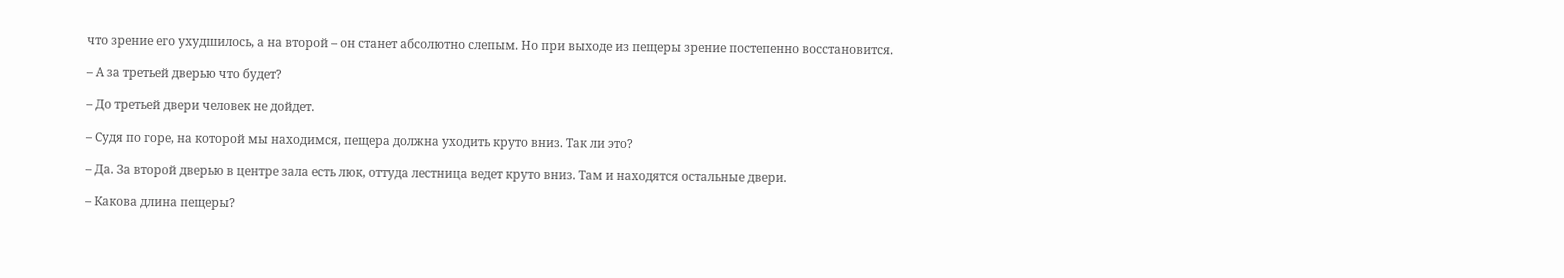что зрение его ухудшилось, а на второй – он станет абсолютно слепым. Но при выходе из пещеры зрение постепенно восстановится.

– А за третьей дверью что будет?

– До третьей двери человек не дойдет.

– Судя по горе, на которой мы находимся, пещера должна уходить круто вниз. Так ли это?

– Да. За второй дверью в центре зала есть люк, оттуда лестница ведет круто вниз. Там и находятся остальные двери.

– Какова длина пещеры?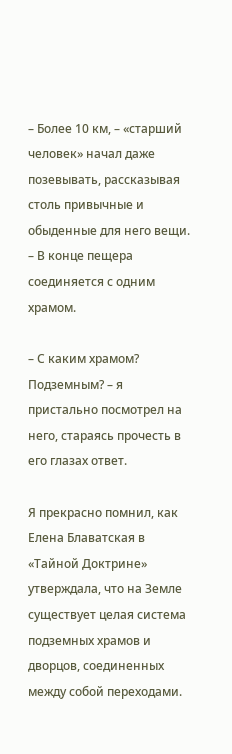– Более 10 км, – «старший человек» начал даже позевывать, рассказывая столь привычные и обыденные для него вещи. – В конце пещера соединяется с одним храмом.

– С каким храмом? Подземным? – я пристально посмотрел на него, стараясь прочесть в его глазах ответ.

Я прекрасно помнил, как Елена Блаватская в «Тайной Доктрине» утверждала, что на Земле существует целая система подземных храмов и дворцов, соединенных между собой переходами.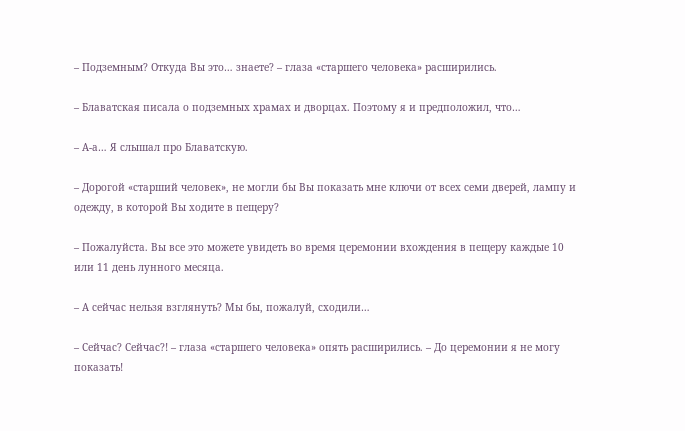– Подземным? Откуда Вы это… знаете? – глаза «старшего человека» расширились.

– Блаватская писала о подземных храмах и дворцах. Поэтому я и предположил, что…

– А-а… Я слышал про Блаватскую.

– Дорогой «старший человек», не могли бы Вы показать мне ключи от всех семи дверей, лампу и одежду, в которой Вы ходите в пещеру?

– Пожалуйста. Вы все это можете увидеть во время церемонии вхождения в пещеру каждые 10 или 11 день лунного месяца.

– А сейчас нельзя взглянуть? Мы бы, пожалуй, сходили…

– Сейчас? Сейчас?! – глаза «старшего человека» опять расширились. – До церемонии я не могу показать!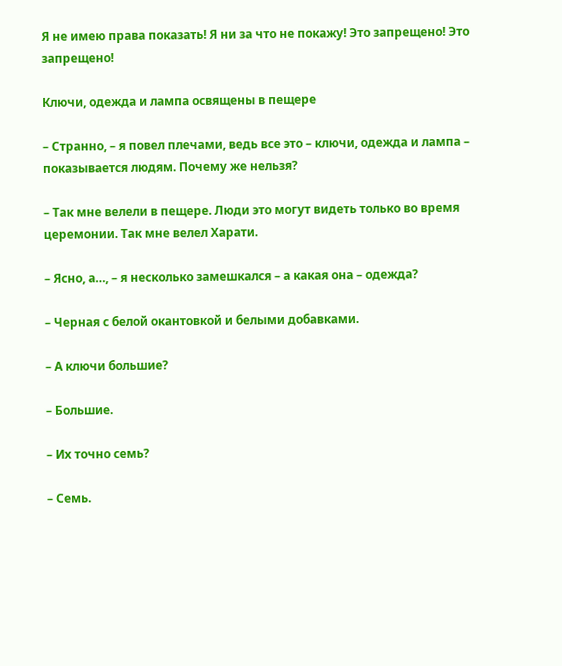Я не имею права показать! Я ни за что не покажу! Это запрещено! Это запрещено!

Ключи, одежда и лампа освящены в пещере

– Странно, – я повел плечами, ведь все это – ключи, одежда и лампа – показывается людям. Почему же нельзя?

– Так мне велели в пещере. Люди это могут видеть только во время церемонии. Так мне велел Харати.

– Ясно, а…, – я несколько замешкался – а какая она – одежда?

– Черная с белой окантовкой и белыми добавками.

– А ключи большие?

– Большие.

– Их точно семь?

– Семь.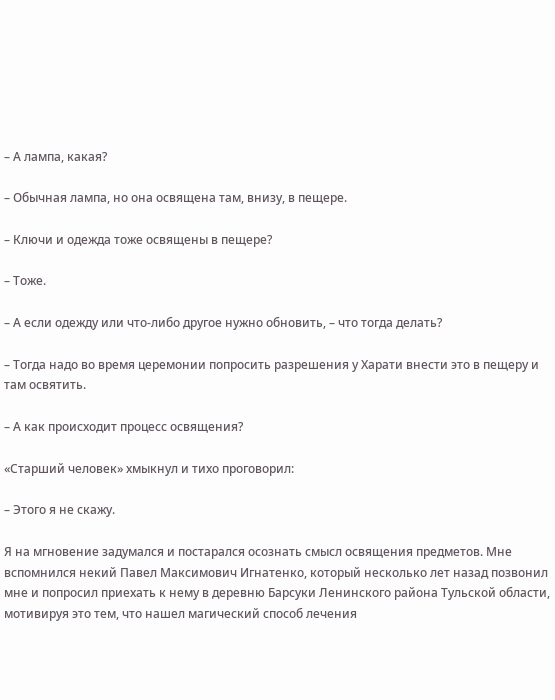– А лампа, какая?

– Обычная лампа, но она освящена там, внизу, в пещере.

– Ключи и одежда тоже освящены в пещере?

– Тоже.

– А если одежду или что-либо другое нужно обновить, – что тогда делать?

– Тогда надо во время церемонии попросить разрешения у Харати внести это в пещеру и там освятить.

– А как происходит процесс освящения?

«Старший человек» хмыкнул и тихо проговорил:

– Этого я не скажу.

Я на мгновение задумался и постарался осознать смысл освящения предметов. Мне вспомнился некий Павел Максимович Игнатенко, который несколько лет назад позвонил мне и попросил приехать к нему в деревню Барсуки Ленинского района Тульской области, мотивируя это тем, что нашел магический способ лечения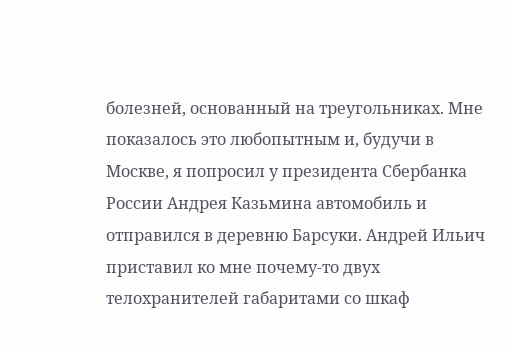болезней, основанный на треугольниках. Мне показалось это любопытным и, будучи в Москве, я попросил у президента Сбербанка России Андрея Казьмина автомобиль и отправился в деревню Барсуки. Андрей Ильич приставил ко мне почему-то двух телохранителей габаритами со шкаф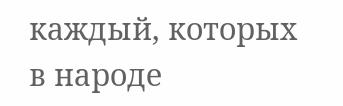каждый, которых в народе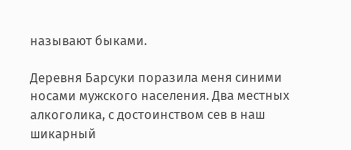называют быками.

Деревня Барсуки поразила меня синими носами мужского населения. Два местных алкоголика, с достоинством сев в наш шикарный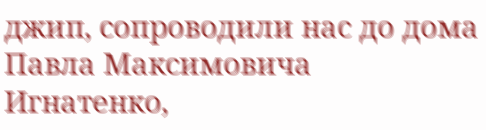джип, сопроводили нас до дома Павла Максимовича Игнатенко,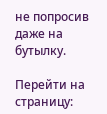не попросив даже на бутылку.

Перейти на страницу: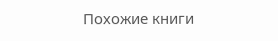Похожие книги